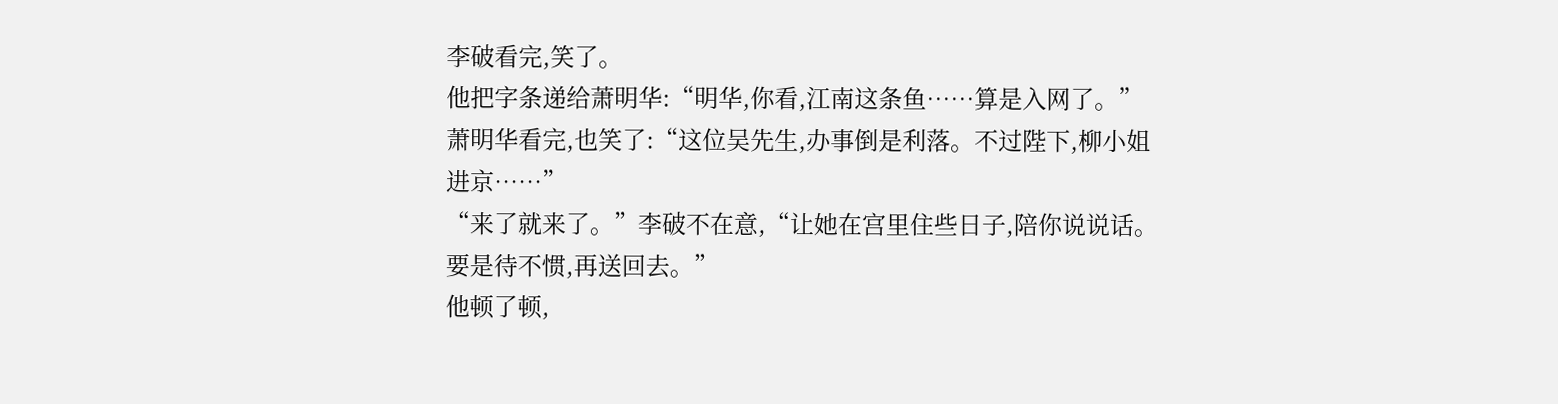李破看完,笑了。
他把字条递给萧明华:“明华,你看,江南这条鱼……算是入网了。”
萧明华看完,也笑了:“这位吴先生,办事倒是利落。不过陛下,柳小姐进京……”
“来了就来了。”李破不在意,“让她在宫里住些日子,陪你说说话。要是待不惯,再送回去。”
他顿了顿,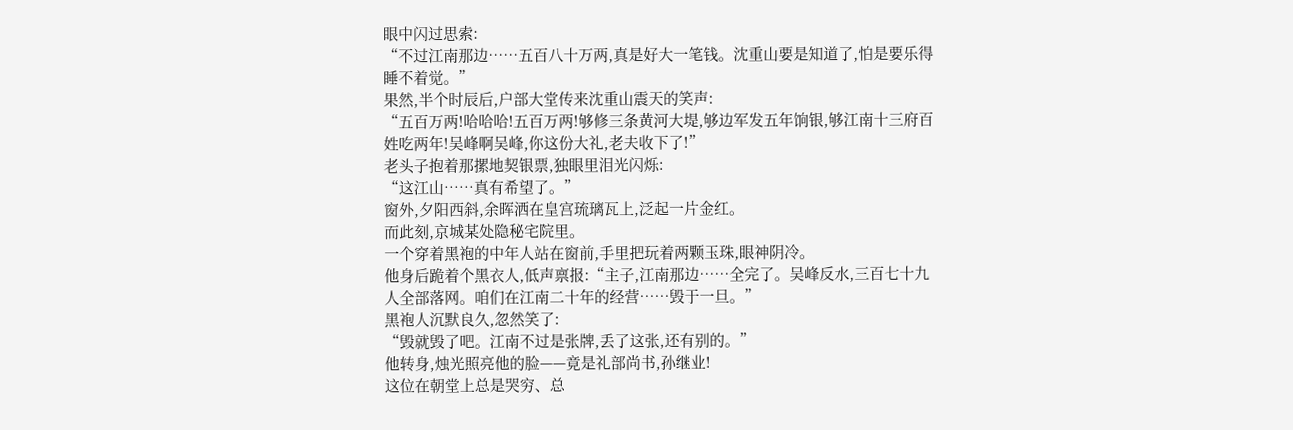眼中闪过思索:
“不过江南那边……五百八十万两,真是好大一笔钱。沈重山要是知道了,怕是要乐得睡不着觉。”
果然,半个时辰后,户部大堂传来沈重山震天的笑声:
“五百万两!哈哈哈!五百万两!够修三条黄河大堤,够边军发五年饷银,够江南十三府百姓吃两年!吴峰啊吴峰,你这份大礼,老夫收下了!”
老头子抱着那摞地契银票,独眼里泪光闪烁:
“这江山……真有希望了。”
窗外,夕阳西斜,余晖洒在皇宫琉璃瓦上,泛起一片金红。
而此刻,京城某处隐秘宅院里。
一个穿着黑袍的中年人站在窗前,手里把玩着两颗玉珠,眼神阴冷。
他身后跪着个黑衣人,低声禀报:“主子,江南那边……全完了。吴峰反水,三百七十九人全部落网。咱们在江南二十年的经营……毁于一旦。”
黑袍人沉默良久,忽然笑了:
“毁就毁了吧。江南不过是张牌,丢了这张,还有别的。”
他转身,烛光照亮他的脸——竟是礼部尚书,孙继业!
这位在朝堂上总是哭穷、总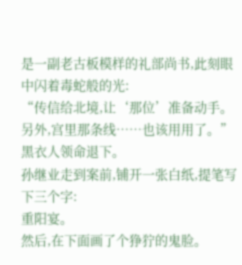是一副老古板模样的礼部尚书,此刻眼中闪着毒蛇般的光:
“传信给北境,让‘那位’准备动手。另外,宫里那条线……也该用用了。”
黑衣人领命退下。
孙继业走到案前,铺开一张白纸,提笔写下三个字:
重阳宴。
然后,在下面画了个狰狞的鬼脸。